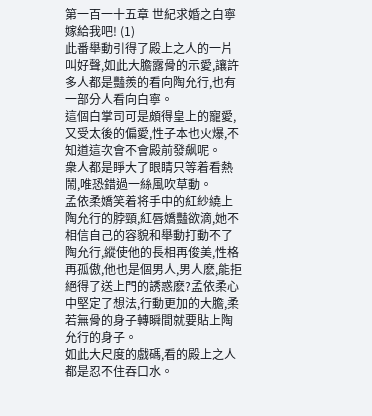第一百一十五章 世紀求婚之白寧嫁給我吧! (1)
此番舉動引得了殿上之人的一片叫好聲,如此大膽露骨的示愛,讓許多人都是豔羨的看向陶允行,也有一部分人看向白寧。
這個白掌司可是頗得皇上的寵愛,又受太後的偏愛,性子本也火爆,不知道這次會不會殿前發飙呢。
衆人都是睜大了眼睛只等着看熱鬧,唯恐錯過一絲風吹草動。
孟依柔嬌笑着将手中的紅紗繞上陶允行的脖頸,紅唇嬌豔欲滴,她不相信自己的容貌和舉動打動不了陶允行,縱使他的長相再俊美,性格再孤傲,他也是個男人,男人麽,能拒絕得了送上門的誘惑麽?孟依柔心中堅定了想法,行動更加的大膽,柔若無骨的身子轉瞬間就要貼上陶允行的身子。
如此大尺度的戲碼,看的殿上之人都是忍不住吞口水。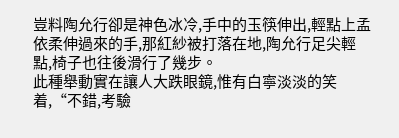豈料陶允行卻是神色冰冷,手中的玉筷伸出,輕點上孟依柔伸過來的手,那紅紗被打落在地,陶允行足尖輕點,椅子也往後滑行了幾步。
此種舉動實在讓人大跌眼鏡,惟有白寧淡淡的笑着,“不錯,考驗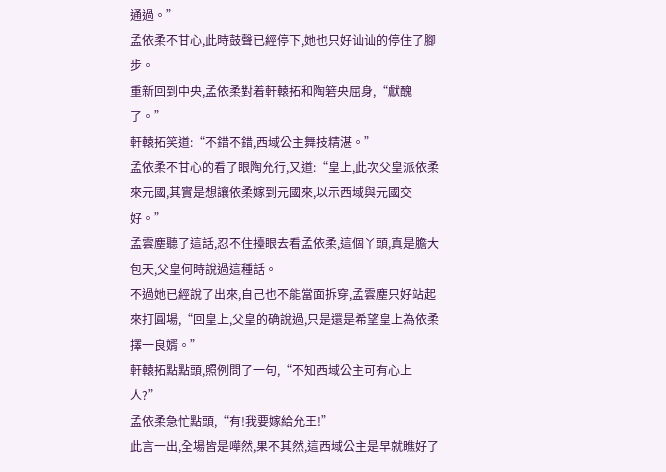通過。”
孟依柔不甘心,此時鼓聲已經停下,她也只好讪讪的停住了腳步。
重新回到中央,孟依柔對着軒轅拓和陶箬央屈身,“獻醜了。”
軒轅拓笑道:“不錯不錯,西域公主舞技精湛。”
孟依柔不甘心的看了眼陶允行,又道:“皇上,此次父皇派依柔來元國,其實是想讓依柔嫁到元國來,以示西域與元國交好。”
孟雲塵聽了這話,忍不住擡眼去看孟依柔,這個丫頭,真是膽大包天,父皇何時說過這種話。
不過她已經說了出來,自己也不能當面拆穿,孟雲塵只好站起來打圓場,“回皇上,父皇的确說過,只是還是希望皇上為依柔擇一良婿。”
軒轅拓點點頭,照例問了一句,“不知西域公主可有心上人?”
孟依柔急忙點頭,“有!我要嫁給允王!”
此言一出,全場皆是嘩然,果不其然,這西域公主是早就瞧好了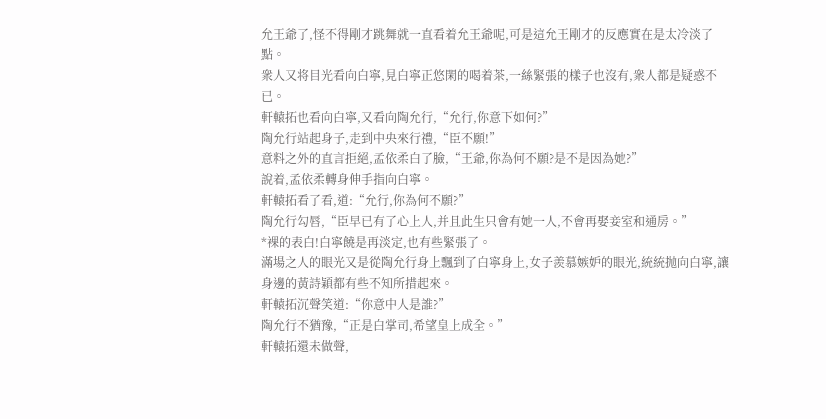允王爺了,怪不得剛才跳舞就一直看着允王爺呢,可是這允王剛才的反應實在是太冷淡了點。
衆人又将目光看向白寧,見白寧正悠閑的喝着茶,一絲緊張的樣子也沒有,衆人都是疑惑不已。
軒轅拓也看向白寧,又看向陶允行,“允行,你意下如何?”
陶允行站起身子,走到中央來行禮,“臣不願!”
意料之外的直言拒絕,孟依柔白了臉,“王爺,你為何不願?是不是因為她?”
說着,孟依柔轉身伸手指向白寧。
軒轅拓看了看,道:“允行,你為何不願?”
陶允行勾唇,“臣早已有了心上人,并且此生只會有她一人,不會再娶妾室和通房。”
*裸的表白!白寧饒是再淡定,也有些緊張了。
滿場之人的眼光又是從陶允行身上飄到了白寧身上,女子羨慕嫉妒的眼光,統統抛向白寧,讓身邊的黃詩穎都有些不知所措起來。
軒轅拓沉聲笑道:“你意中人是誰?”
陶允行不猶豫,“正是白掌司,希望皇上成全。”
軒轅拓還未做聲,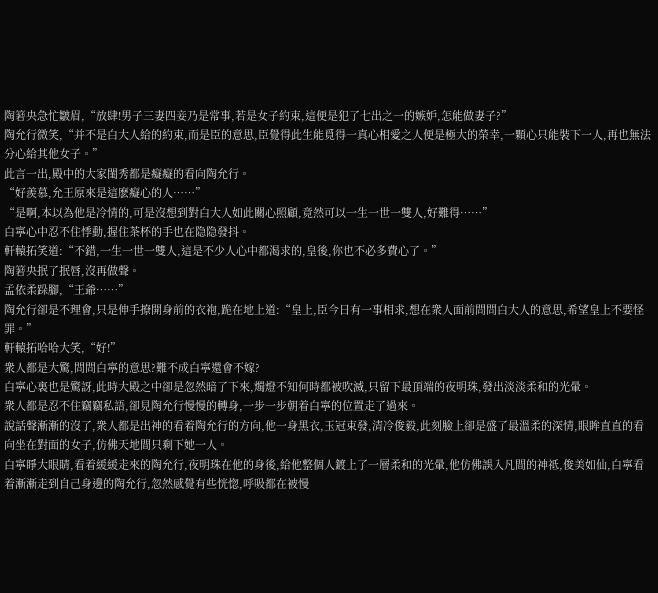陶箬央急忙皺眉,“放肆!男子三妻四妾乃是常事,若是女子約束,這便是犯了七出之一的嫉妒,怎能做妻子?”
陶允行微笑,“并不是白大人給的約束,而是臣的意思,臣覺得此生能覓得一真心相愛之人便是極大的榮幸,一顆心只能裝下一人,再也無法分心給其他女子。”
此言一出,殿中的大家閨秀都是癡癡的看向陶允行。
“好羨慕,允王原來是這麽癡心的人……”
“是啊,本以為他是冷情的,可是沒想到對白大人如此關心照顧,竟然可以一生一世一雙人,好難得……”
白寧心中忍不住悸動,握住茶杯的手也在隐隐發抖。
軒轅拓笑道:“不錯,一生一世一雙人,這是不少人心中都渴求的,皇後,你也不必多費心了。”
陶箬央抿了抿唇,沒再做聲。
孟依柔跺腳,“王爺……”
陶允行卻是不理會,只是伸手撩開身前的衣袍,跪在地上道:“皇上,臣今日有一事相求,想在衆人面前問問白大人的意思,希望皇上不要怪罪。”
軒轅拓哈哈大笑,“好!”
衆人都是大驚,問問白寧的意思?難不成白寧還會不嫁?
白寧心裏也是驚訝,此時大殿之中卻是忽然暗了下來,燭燈不知何時都被吹滅,只留下最頂端的夜明珠,發出淡淡柔和的光暈。
衆人都是忍不住竊竊私語,卻見陶允行慢慢的轉身,一步一步朝着白寧的位置走了過來。
說話聲漸漸的沒了,衆人都是出神的看着陶允行的方向,他一身黑衣,玉冠束發,清冷俊毅,此刻臉上卻是盛了最溫柔的深情,眼眸直直的看向坐在對面的女子,仿佛天地間只剩下她一人。
白寧睜大眼睛,看着緩緩走來的陶允行,夜明珠在他的身後,給他整個人鍍上了一層柔和的光暈,他仿佛誤入凡間的神祗,俊美如仙,白寧看着漸漸走到自己身邊的陶允行,忽然感覺有些恍惚,呼吸都在被慢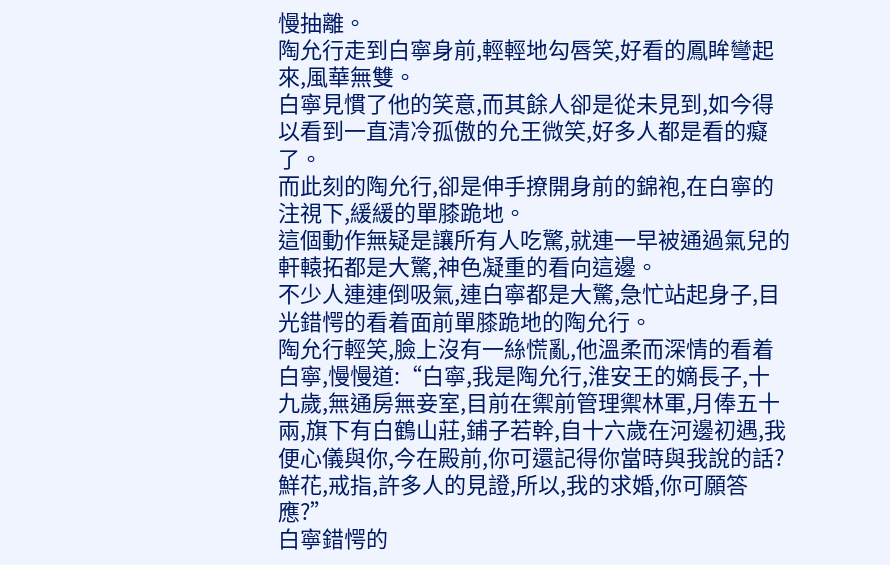慢抽離。
陶允行走到白寧身前,輕輕地勾唇笑,好看的鳳眸彎起來,風華無雙。
白寧見慣了他的笑意,而其餘人卻是從未見到,如今得以看到一直清冷孤傲的允王微笑,好多人都是看的癡了。
而此刻的陶允行,卻是伸手撩開身前的錦袍,在白寧的注視下,緩緩的單膝跪地。
這個動作無疑是讓所有人吃驚,就連一早被通過氣兒的軒轅拓都是大驚,神色凝重的看向這邊。
不少人連連倒吸氣,連白寧都是大驚,急忙站起身子,目光錯愕的看着面前單膝跪地的陶允行。
陶允行輕笑,臉上沒有一絲慌亂,他溫柔而深情的看着白寧,慢慢道:“白寧,我是陶允行,淮安王的嫡長子,十九歲,無通房無妾室,目前在禦前管理禦林軍,月俸五十兩,旗下有白鶴山莊,鋪子若幹,自十六歲在河邊初遇,我便心儀與你,今在殿前,你可還記得你當時與我說的話?鮮花,戒指,許多人的見證,所以,我的求婚,你可願答應?”
白寧錯愕的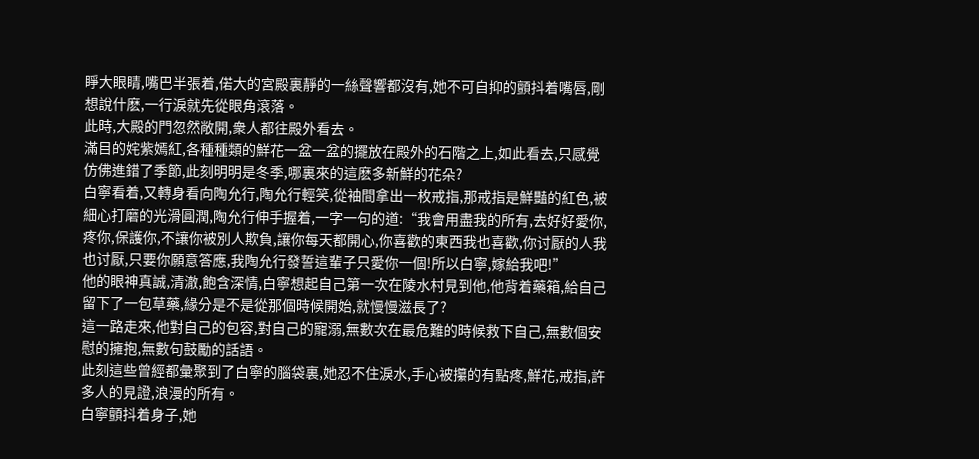睜大眼睛,嘴巴半張着,偌大的宮殿裏靜的一絲聲響都沒有,她不可自抑的顫抖着嘴唇,剛想說什麽,一行淚就先從眼角滾落。
此時,大殿的門忽然敞開,衆人都往殿外看去。
滿目的姹紫嫣紅,各種種類的鮮花一盆一盆的擺放在殿外的石階之上,如此看去,只感覺仿佛進錯了季節,此刻明明是冬季,哪裏來的這麽多新鮮的花朵?
白寧看着,又轉身看向陶允行,陶允行輕笑,從袖間拿出一枚戒指,那戒指是鮮豔的紅色,被細心打磨的光滑圓潤,陶允行伸手握着,一字一句的道:“我會用盡我的所有,去好好愛你,疼你,保護你,不讓你被別人欺負,讓你每天都開心,你喜歡的東西我也喜歡,你讨厭的人我也讨厭,只要你願意答應,我陶允行發誓這輩子只愛你一個!所以白寧,嫁給我吧!”
他的眼神真誠,清澈,飽含深情,白寧想起自己第一次在陵水村見到他,他背着藥箱,給自己留下了一包草藥,緣分是不是從那個時候開始,就慢慢滋長了?
這一路走來,他對自己的包容,對自己的寵溺,無數次在最危難的時候救下自己,無數個安慰的擁抱,無數句鼓勵的話語。
此刻這些曾經都彙聚到了白寧的腦袋裏,她忍不住淚水,手心被攥的有點疼,鮮花,戒指,許多人的見證,浪漫的所有。
白寧顫抖着身子,她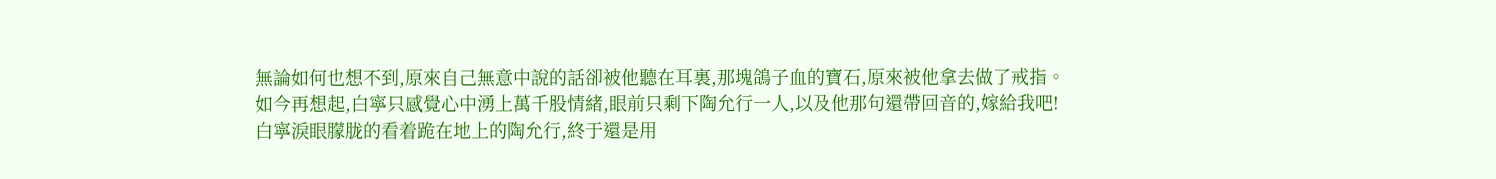無論如何也想不到,原來自己無意中說的話卻被他聽在耳裏,那塊鴿子血的寶石,原來被他拿去做了戒指。
如今再想起,白寧只感覺心中湧上萬千股情緒,眼前只剩下陶允行一人,以及他那句還帶回音的,嫁給我吧!
白寧淚眼朦胧的看着跪在地上的陶允行,終于還是用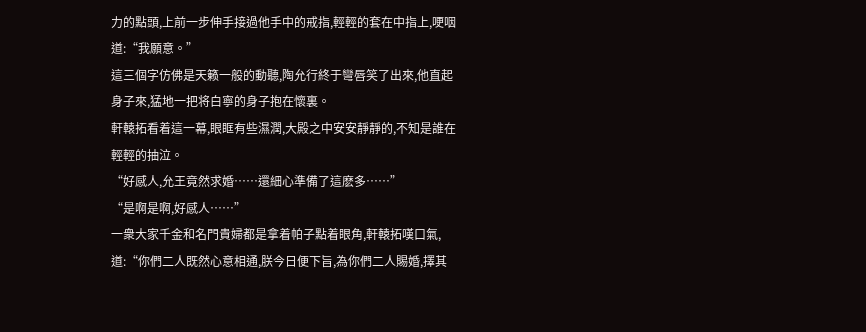力的點頭,上前一步伸手接過他手中的戒指,輕輕的套在中指上,哽咽道:“我願意。”
這三個字仿佛是天籁一般的動聽,陶允行終于彎唇笑了出來,他直起身子來,猛地一把将白寧的身子抱在懷裏。
軒轅拓看着這一幕,眼眶有些濕潤,大殿之中安安靜靜的,不知是誰在輕輕的抽泣。
“好感人,允王竟然求婚……還細心準備了這麽多……”
“是啊是啊,好感人……”
一衆大家千金和名門貴婦都是拿着帕子點着眼角,軒轅拓嘆口氣,道:“你們二人既然心意相通,朕今日便下旨,為你們二人賜婚,擇其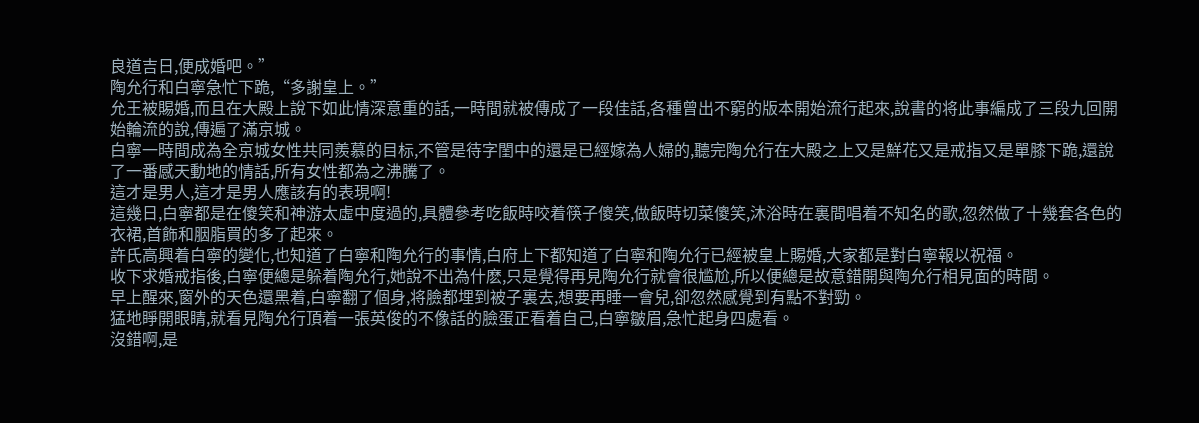良道吉日,便成婚吧。”
陶允行和白寧急忙下跪,“多謝皇上。”
允王被賜婚,而且在大殿上說下如此情深意重的話,一時間就被傳成了一段佳話,各種曾出不窮的版本開始流行起來,說書的将此事編成了三段九回開始輪流的說,傳遍了滿京城。
白寧一時間成為全京城女性共同羨慕的目标,不管是待字閨中的還是已經嫁為人婦的,聽完陶允行在大殿之上又是鮮花又是戒指又是單膝下跪,還說了一番感天動地的情話,所有女性都為之沸騰了。
這才是男人,這才是男人應該有的表現啊!
這幾日,白寧都是在傻笑和神游太虛中度過的,具體參考吃飯時咬着筷子傻笑,做飯時切菜傻笑,沐浴時在裏間唱着不知名的歌,忽然做了十幾套各色的衣裙,首飾和胭脂買的多了起來。
許氏高興着白寧的變化,也知道了白寧和陶允行的事情,白府上下都知道了白寧和陶允行已經被皇上賜婚,大家都是對白寧報以祝福。
收下求婚戒指後,白寧便總是躲着陶允行,她說不出為什麽,只是覺得再見陶允行就會很尴尬,所以便總是故意錯開與陶允行相見面的時間。
早上醒來,窗外的天色還黑着,白寧翻了個身,将臉都埋到被子裏去,想要再睡一會兒,卻忽然感覺到有點不對勁。
猛地睜開眼睛,就看見陶允行頂着一張英俊的不像話的臉蛋正看着自己,白寧皺眉,急忙起身四處看。
沒錯啊,是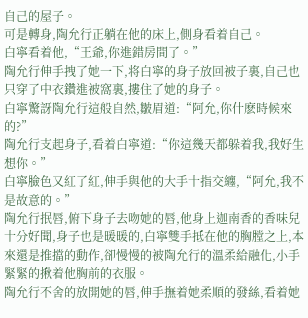自己的屋子。
可是轉身,陶允行正躺在他的床上,側身看着自己。
白寧看着他,“王爺,你進錯房間了。”
陶允行伸手拽了她一下,将白寧的身子放回被子裏,自己也只穿了中衣鑽進被窩裏,摟住了她的身子。
白寧驚訝陶允行這般自然,皺眉道:“阿允,你什麽時候來的?”
陶允行支起身子,看着白寧道:“你這幾天都躲着我,我好生想你。”
白寧臉色又紅了紅,伸手與他的大手十指交纏,“阿允,我不是故意的。”
陶允行抿唇,俯下身子去吻她的唇,他身上迦南香的香味兒十分好聞,身子也是暖暖的,白寧雙手抵在他的胸膛之上,本來還是推擋的動作,卻慢慢的被陶允行的溫柔給融化,小手緊緊的揪着他胸前的衣服。
陶允行不舍的放開她的唇,伸手撫着她柔順的發絲,看着她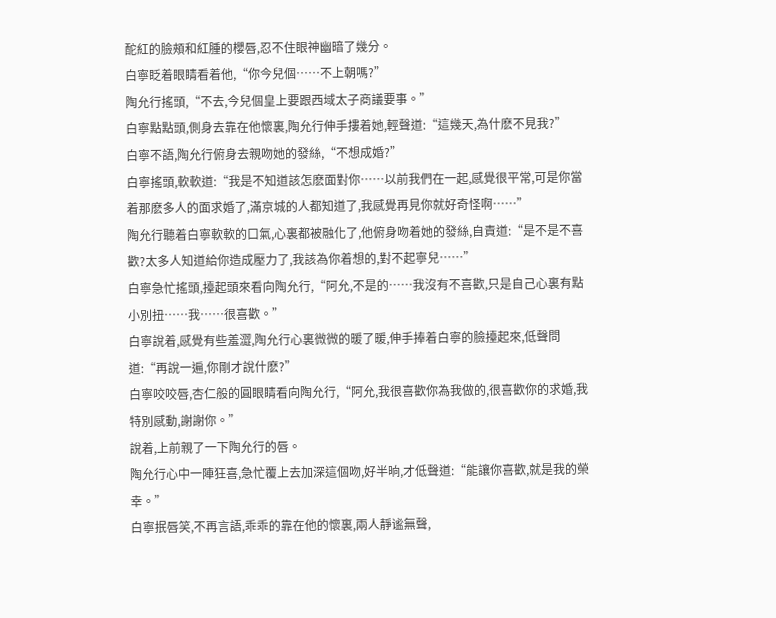酡紅的臉頰和紅腫的櫻唇,忍不住眼神幽暗了幾分。
白寧眨着眼睛看着他,“你今兒個……不上朝嗎?”
陶允行搖頭,“不去,今兒個皇上要跟西域太子商議要事。”
白寧點點頭,側身去靠在他懷裏,陶允行伸手摟着她,輕聲道:“這幾天,為什麽不見我?”
白寧不語,陶允行俯身去親吻她的發絲,“不想成婚?”
白寧搖頭,軟軟道:“我是不知道該怎麽面對你……以前我們在一起,感覺很平常,可是你當着那麽多人的面求婚了,滿京城的人都知道了,我感覺再見你就好奇怪啊……”
陶允行聽着白寧軟軟的口氣,心裏都被融化了,他俯身吻着她的發絲,自責道:“是不是不喜歡?太多人知道給你造成壓力了,我該為你着想的,對不起寧兒……”
白寧急忙搖頭,擡起頭來看向陶允行,“阿允,不是的……我沒有不喜歡,只是自己心裏有點小別扭……我……很喜歡。”
白寧說着,感覺有些羞澀,陶允行心裏微微的暖了暖,伸手捧着白寧的臉擡起來,低聲問道:“再說一遍,你剛才說什麽?”
白寧咬咬唇,杏仁般的圓眼睛看向陶允行,“阿允,我很喜歡你為我做的,很喜歡你的求婚,我特別感動,謝謝你。”
說着,上前親了一下陶允行的唇。
陶允行心中一陣狂喜,急忙覆上去加深這個吻,好半晌,才低聲道:“能讓你喜歡,就是我的榮幸。”
白寧抿唇笑,不再言語,乖乖的靠在他的懷裏,兩人靜谧無聲,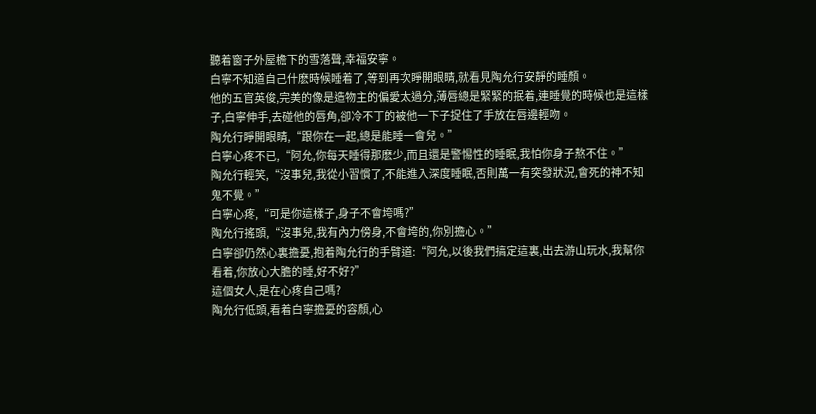聽着窗子外屋檐下的雪落聲,幸福安寧。
白寧不知道自己什麽時候睡着了,等到再次睜開眼睛,就看見陶允行安靜的睡顏。
他的五官英俊,完美的像是造物主的偏愛太過分,薄唇總是緊緊的抿着,連睡覺的時候也是這樣子,白寧伸手,去碰他的唇角,卻冷不丁的被他一下子捉住了手放在唇邊輕吻。
陶允行睜開眼睛,“跟你在一起,總是能睡一會兒。”
白寧心疼不已,“阿允,你每天睡得那麽少,而且還是警惕性的睡眠,我怕你身子熬不住。”
陶允行輕笑,“沒事兒,我從小習慣了,不能進入深度睡眠,否則萬一有突發狀況,會死的神不知鬼不覺。”
白寧心疼,“可是你這樣子,身子不會垮嗎?”
陶允行搖頭,“沒事兒,我有內力傍身,不會垮的,你別擔心。”
白寧卻仍然心裏擔憂,抱着陶允行的手臂道:“阿允,以後我們搞定這裏,出去游山玩水,我幫你看着,你放心大膽的睡,好不好?”
這個女人,是在心疼自己嗎?
陶允行低頭,看着白寧擔憂的容顏,心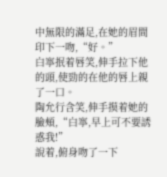中無限的滿足,在她的眉間印下一吻,“好。”
白寧抿着唇笑,伸手拉下他的頭,使勁的在他的唇上親了一口。
陶允行含笑,伸手摸着她的臉頰,“白寧,早上可不要誘惑我!”
說着,俯身吻了一下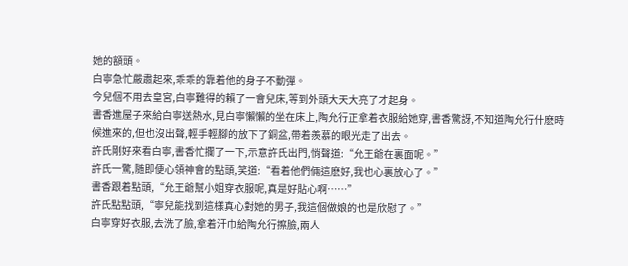她的額頭。
白寧急忙嚴肅起來,乖乖的靠着他的身子不動彈。
今兒個不用去皇宮,白寧難得的賴了一會兒床,等到外頭大天大亮了才起身。
書香進屋子來給白寧送熱水,見白寧懶懶的坐在床上,陶允行正拿着衣服給她穿,書香驚訝,不知道陶允行什麽時候進來的,但也沒出聲,輕手輕腳的放下了銅盆,帶着羨慕的眼光走了出去。
許氏剛好來看白寧,書香忙攔了一下,示意許氏出門,悄聲道:“允王爺在裏面呢。”
許氏一驚,随即便心領神會的點頭,笑道:“看着他們倆這麽好,我也心裏放心了。”
書香跟着點頭,“允王爺幫小姐穿衣服呢,真是好貼心啊……”
許氏點點頭,“寧兒能找到這樣真心對她的男子,我這個做娘的也是欣慰了。”
白寧穿好衣服,去洗了臉,拿着汗巾給陶允行擦臉,兩人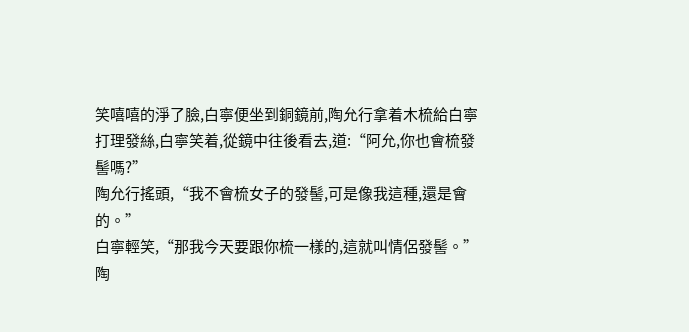笑嘻嘻的淨了臉,白寧便坐到銅鏡前,陶允行拿着木梳給白寧打理發絲,白寧笑着,從鏡中往後看去,道:“阿允,你也會梳發髻嗎?”
陶允行搖頭,“我不會梳女子的發髻,可是像我這種,還是會的。”
白寧輕笑,“那我今天要跟你梳一樣的,這就叫情侶發髻。”
陶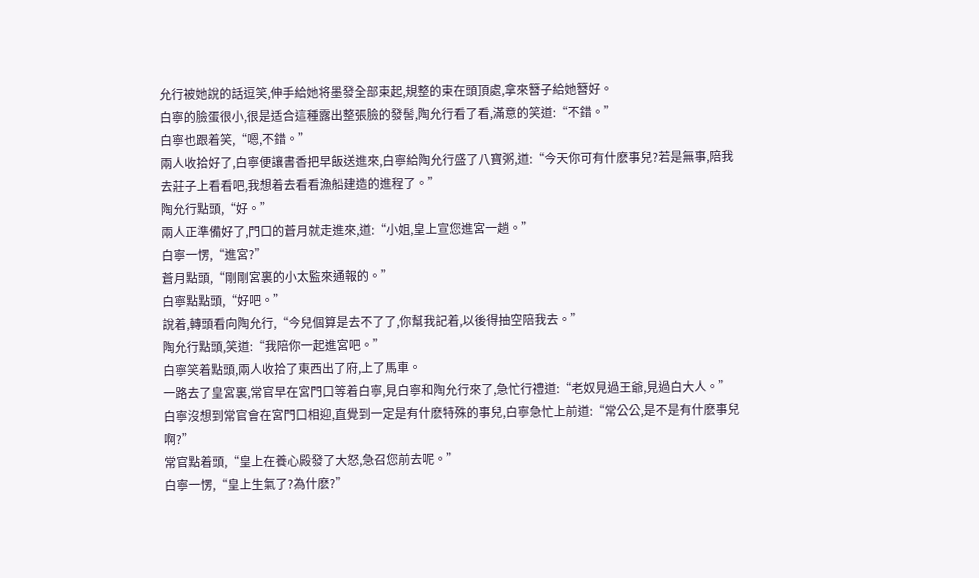允行被她說的話逗笑,伸手給她将墨發全部束起,規整的束在頭頂處,拿來簪子給她簪好。
白寧的臉蛋很小,很是适合這種露出整張臉的發髻,陶允行看了看,滿意的笑道:“不錯。”
白寧也跟着笑,“嗯,不錯。”
兩人收拾好了,白寧便讓書香把早飯送進來,白寧給陶允行盛了八寶粥,道:“今天你可有什麽事兒?若是無事,陪我去莊子上看看吧,我想着去看看漁船建造的進程了。”
陶允行點頭,“好。”
兩人正準備好了,門口的蒼月就走進來,道:“小姐,皇上宣您進宮一趟。”
白寧一愣,“進宮?”
蒼月點頭,“剛剛宮裏的小太監來通報的。”
白寧點點頭,“好吧。”
說着,轉頭看向陶允行,“今兒個算是去不了了,你幫我記着,以後得抽空陪我去。”
陶允行點頭,笑道:“我陪你一起進宮吧。”
白寧笑着點頭,兩人收拾了東西出了府,上了馬車。
一路去了皇宮裏,常官早在宮門口等着白寧,見白寧和陶允行來了,急忙行禮道:“老奴見過王爺,見過白大人。”
白寧沒想到常官會在宮門口相迎,直覺到一定是有什麽特殊的事兒,白寧急忙上前道:“常公公,是不是有什麽事兒啊?”
常官點着頭,“皇上在養心殿發了大怒,急召您前去呢。”
白寧一愣,“皇上生氣了?為什麽?”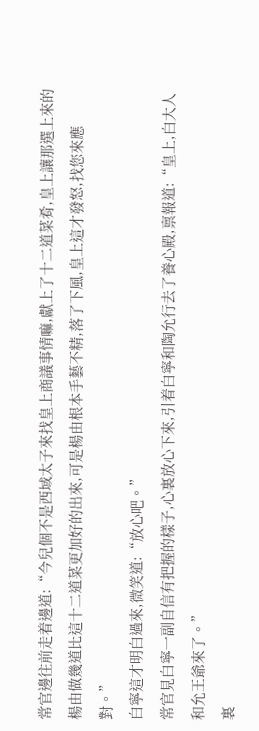常官邊往前走着邊道:“今兒個不是西域太子來找皇上商議事情嘛,獻上了十二道菜肴,皇上讓那選上來的楊由做幾道比這十二道菜更加好的出來,可是楊由根本手藝不精,落了下風,皇上這才發怒,找您來應對。”
白寧這才明白過來,微笑道:“放心吧。”
常官見白寧一副自信有把握的樣子,心裏放心下來,引着白寧和陶允行去了養心殿,禀報道:“皇上,白大人和允王爺來了。”
裏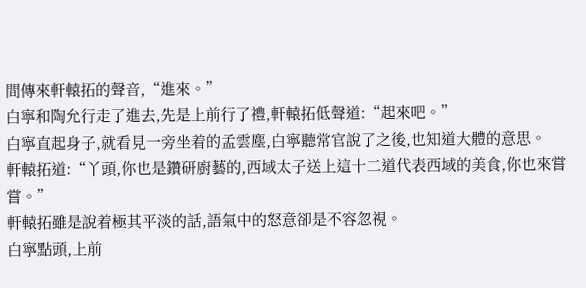間傳來軒轅拓的聲音,“進來。”
白寧和陶允行走了進去,先是上前行了禮,軒轅拓低聲道:“起來吧。”
白寧直起身子,就看見一旁坐着的孟雲塵,白寧聽常官說了之後,也知道大體的意思。
軒轅拓道:“丫頭,你也是鑽研廚藝的,西域太子送上這十二道代表西域的美食,你也來嘗嘗。”
軒轅拓雖是說着極其平淡的話,語氣中的怒意卻是不容忽視。
白寧點頭,上前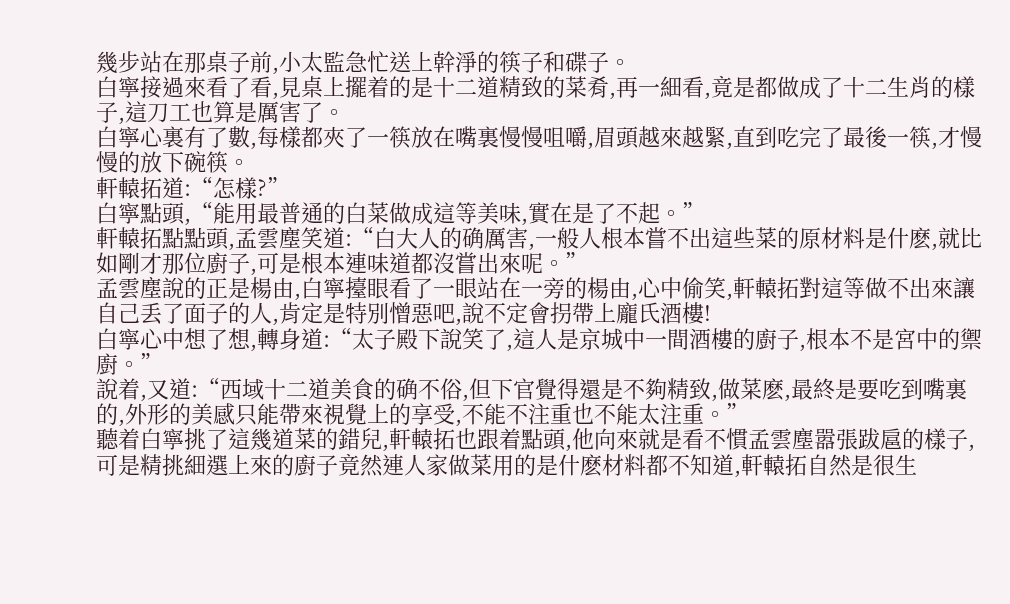幾步站在那桌子前,小太監急忙送上幹淨的筷子和碟子。
白寧接過來看了看,見桌上擺着的是十二道精致的菜肴,再一細看,竟是都做成了十二生肖的樣子,這刀工也算是厲害了。
白寧心裏有了數,每樣都夾了一筷放在嘴裏慢慢咀嚼,眉頭越來越緊,直到吃完了最後一筷,才慢慢的放下碗筷。
軒轅拓道:“怎樣?”
白寧點頭,“能用最普通的白菜做成這等美味,實在是了不起。”
軒轅拓點點頭,孟雲塵笑道:“白大人的确厲害,一般人根本嘗不出這些菜的原材料是什麽,就比如剛才那位廚子,可是根本連味道都沒嘗出來呢。”
孟雲塵說的正是楊由,白寧擡眼看了一眼站在一旁的楊由,心中偷笑,軒轅拓對這等做不出來讓自己丢了面子的人,肯定是特別憎惡吧,說不定會拐帶上龐氏酒樓!
白寧心中想了想,轉身道:“太子殿下說笑了,這人是京城中一間酒樓的廚子,根本不是宮中的禦廚。”
說着,又道:“西域十二道美食的确不俗,但下官覺得還是不夠精致,做菜麽,最終是要吃到嘴裏的,外形的美感只能帶來視覺上的享受,不能不注重也不能太注重。”
聽着白寧挑了這幾道菜的錯兒,軒轅拓也跟着點頭,他向來就是看不慣孟雲塵嚣張跋扈的樣子,可是精挑細選上來的廚子竟然連人家做菜用的是什麽材料都不知道,軒轅拓自然是很生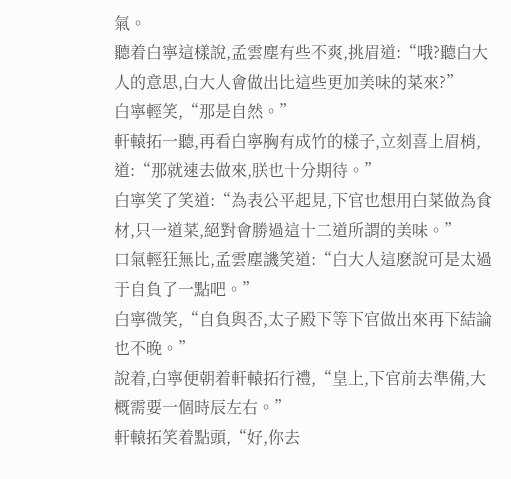氣。
聽着白寧這樣說,孟雲塵有些不爽,挑眉道:“哦?聽白大人的意思,白大人會做出比這些更加美味的菜來?”
白寧輕笑,“那是自然。”
軒轅拓一聽,再看白寧胸有成竹的樣子,立刻喜上眉梢,道:“那就速去做來,朕也十分期待。”
白寧笑了笑道:“為表公平起見,下官也想用白菜做為食材,只一道菜,絕對會勝過這十二道所謂的美味。”
口氣輕狂無比,孟雲塵譏笑道:“白大人這麽說可是太過于自負了一點吧。”
白寧微笑,“自負與否,太子殿下等下官做出來再下結論也不晚。”
說着,白寧便朝着軒轅拓行禮,“皇上,下官前去準備,大概需要一個時辰左右。”
軒轅拓笑着點頭,“好,你去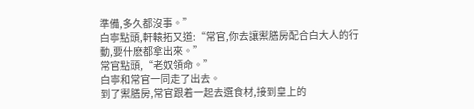準備,多久都沒事。”
白寧點頭,軒轅拓又道:“常官,你去讓禦膳房配合白大人的行動,要什麽都拿出來。”
常官點頭,“老奴領命。”
白寧和常官一同走了出去。
到了禦膳房,常官跟着一起去選食材,接到皇上的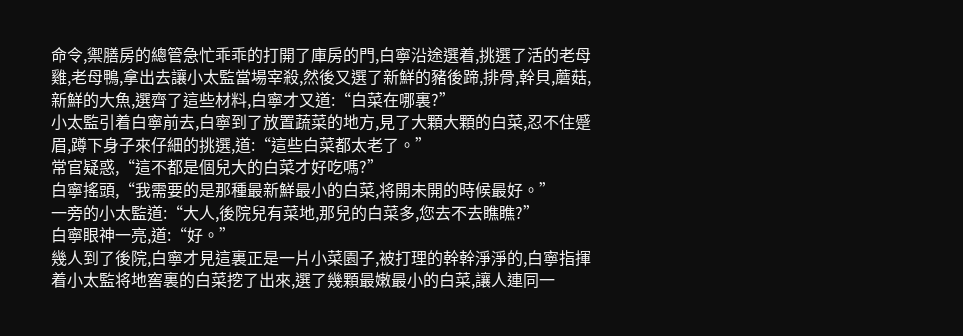命令,禦膳房的總管急忙乖乖的打開了庫房的門,白寧沿途選着,挑選了活的老母雞,老母鴨,拿出去讓小太監當場宰殺,然後又選了新鮮的豬後蹄,排骨,幹貝,蘑菇,新鮮的大魚,選齊了這些材料,白寧才又道:“白菜在哪裏?”
小太監引着白寧前去,白寧到了放置蔬菜的地方,見了大顆大顆的白菜,忍不住蹙眉,蹲下身子來仔細的挑選,道:“這些白菜都太老了。”
常官疑惑,“這不都是個兒大的白菜才好吃嗎?”
白寧搖頭,“我需要的是那種最新鮮最小的白菜,将開未開的時候最好。”
一旁的小太監道:“大人,後院兒有菜地,那兒的白菜多,您去不去瞧瞧?”
白寧眼神一亮,道:“好。”
幾人到了後院,白寧才見這裏正是一片小菜園子,被打理的幹幹淨淨的,白寧指揮着小太監将地窖裏的白菜挖了出來,選了幾顆最嫩最小的白菜,讓人連同一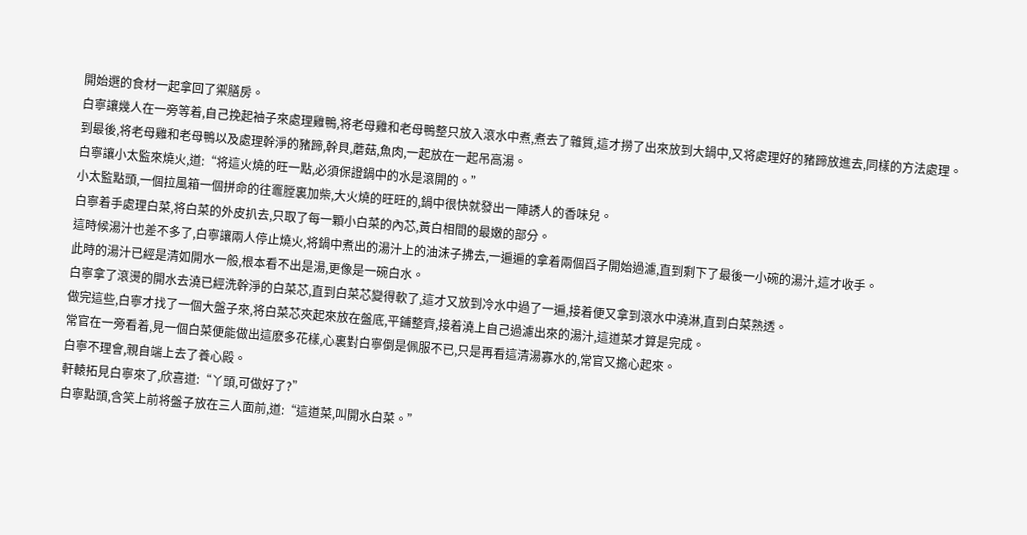開始選的食材一起拿回了禦膳房。
白寧讓幾人在一旁等着,自己挽起袖子來處理雞鴨,将老母雞和老母鴨整只放入滾水中煮,煮去了雜質,這才撈了出來放到大鍋中,又将處理好的豬蹄放進去,同樣的方法處理。
到最後,将老母雞和老母鴨以及處理幹淨的豬蹄,幹貝,蘑菇,魚肉,一起放在一起吊高湯。
白寧讓小太監來燒火,道:“将這火燒的旺一點,必須保證鍋中的水是滾開的。”
小太監點頭,一個拉風箱一個拼命的往竈膛裏加柴,大火燒的旺旺的,鍋中很快就發出一陣誘人的香味兒。
白寧着手處理白菜,将白菜的外皮扒去,只取了每一顆小白菜的內芯,黃白相間的最嫩的部分。
這時候湯汁也差不多了,白寧讓兩人停止燒火,将鍋中煮出的湯汁上的油沫子拂去,一遍遍的拿着兩個舀子開始過濾,直到剩下了最後一小碗的湯汁,這才收手。
此時的湯汁已經是清如開水一般,根本看不出是湯,更像是一碗白水。
白寧拿了滾燙的開水去澆已經洗幹淨的白菜芯,直到白菜芯變得軟了,這才又放到冷水中過了一遍,接着便又拿到滾水中澆淋,直到白菜熟透。
做完這些,白寧才找了一個大盤子來,将白菜芯夾起來放在盤底,平鋪整齊,接着澆上自己過濾出來的湯汁,這道菜才算是完成。
常官在一旁看着,見一個白菜便能做出這麽多花樣,心裏對白寧倒是佩服不已,只是再看這清湯寡水的,常官又擔心起來。
白寧不理會,親自端上去了養心殿。
軒轅拓見白寧來了,欣喜道:“丫頭,可做好了?”
白寧點頭,含笑上前将盤子放在三人面前,道:“這道菜,叫開水白菜。”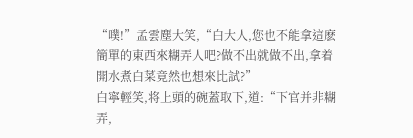“噗!”孟雲塵大笑,“白大人,您也不能拿這麽簡單的東西來糊弄人吧?做不出就做不出,拿着開水煮白菜竟然也想來比試?”
白寧輕笑,将上頭的碗蓋取下,道:“下官并非糊弄,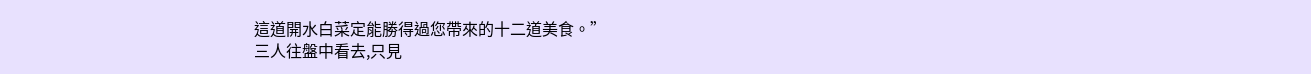這道開水白菜定能勝得過您帶來的十二道美食。”
三人往盤中看去,只見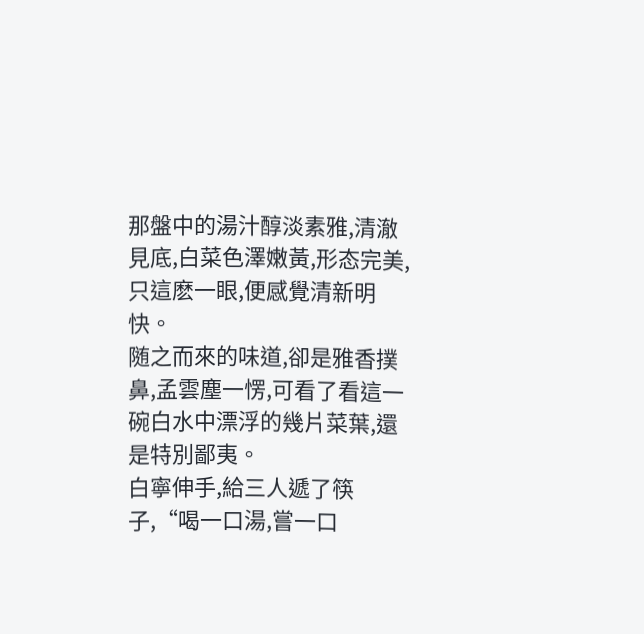那盤中的湯汁醇淡素雅,清澈見底,白菜色澤嫩黃,形态完美,只這麽一眼,便感覺清新明快。
随之而來的味道,卻是雅香撲鼻,孟雲塵一愣,可看了看這一碗白水中漂浮的幾片菜葉,還是特別鄙夷。
白寧伸手,給三人遞了筷子,“喝一口湯,嘗一口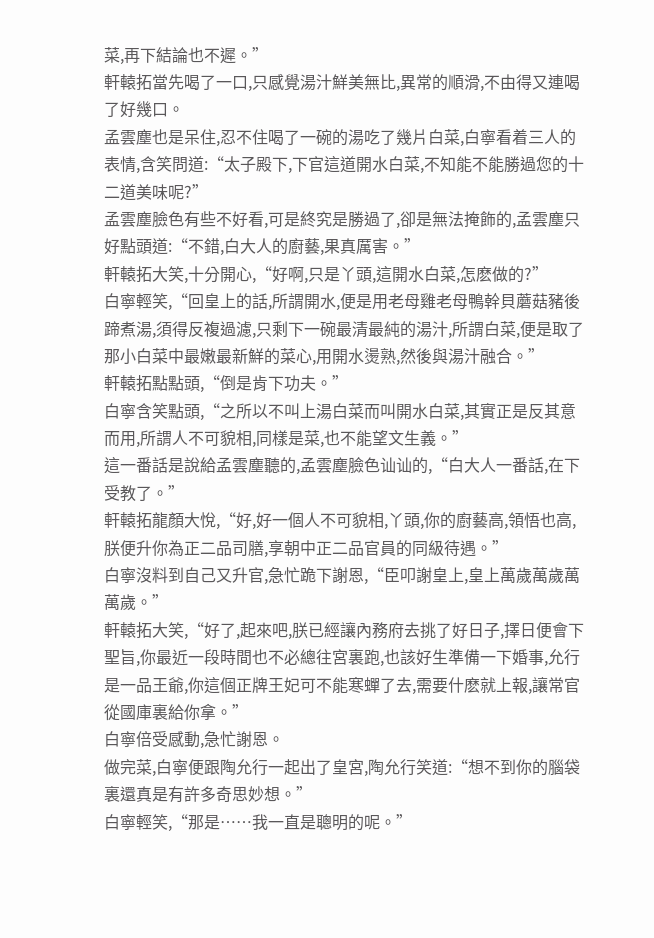菜,再下結論也不遲。”
軒轅拓當先喝了一口,只感覺湯汁鮮美無比,異常的順滑,不由得又連喝了好幾口。
孟雲塵也是呆住,忍不住喝了一碗的湯吃了幾片白菜,白寧看着三人的表情,含笑問道:“太子殿下,下官這道開水白菜,不知能不能勝過您的十二道美味呢?”
孟雲塵臉色有些不好看,可是終究是勝過了,卻是無法掩飾的,孟雲塵只好點頭道:“不錯,白大人的廚藝,果真厲害。”
軒轅拓大笑,十分開心,“好啊,只是丫頭,這開水白菜,怎麽做的?”
白寧輕笑,“回皇上的話,所謂開水,便是用老母雞老母鴨幹貝蘑菇豬後蹄煮湯,須得反複過濾,只剩下一碗最清最純的湯汁,所謂白菜,便是取了那小白菜中最嫩最新鮮的菜心,用開水燙熟,然後與湯汁融合。”
軒轅拓點點頭,“倒是肯下功夫。”
白寧含笑點頭,“之所以不叫上湯白菜而叫開水白菜,其實正是反其意而用,所謂人不可貌相,同樣是菜,也不能望文生義。”
這一番話是說給孟雲塵聽的,孟雲塵臉色讪讪的,“白大人一番話,在下受教了。”
軒轅拓龍顏大悅,“好,好一個人不可貌相,丫頭,你的廚藝高,領悟也高,朕便升你為正二品司膳,享朝中正二品官員的同級待遇。”
白寧沒料到自己又升官,急忙跪下謝恩,“臣叩謝皇上,皇上萬歲萬歲萬萬歲。”
軒轅拓大笑,“好了,起來吧,朕已經讓內務府去挑了好日子,擇日便會下聖旨,你最近一段時間也不必總往宮裏跑,也該好生準備一下婚事,允行是一品王爺,你這個正牌王妃可不能寒蟬了去,需要什麽就上報,讓常官從國庫裏給你拿。”
白寧倍受感動,急忙謝恩。
做完菜,白寧便跟陶允行一起出了皇宮,陶允行笑道:“想不到你的腦袋裏還真是有許多奇思妙想。”
白寧輕笑,“那是……我一直是聰明的呢。”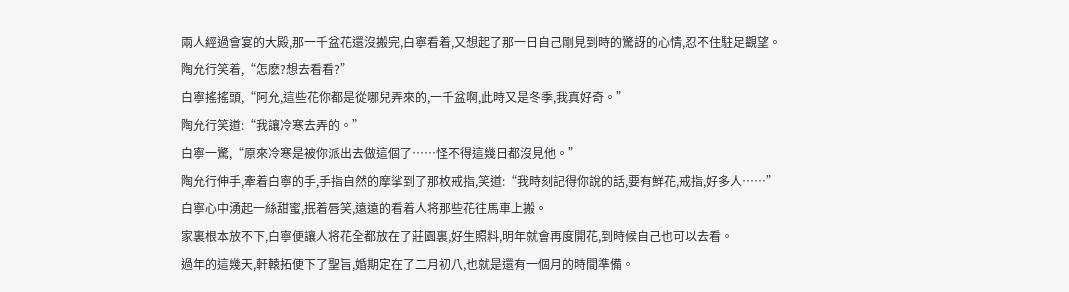兩人經過會宴的大殿,那一千盆花還沒搬完,白寧看着,又想起了那一日自己剛見到時的驚訝的心情,忍不住駐足觀望。
陶允行笑着,“怎麽?想去看看?”
白寧搖搖頭,“阿允,這些花你都是從哪兒弄來的,一千盆啊,此時又是冬季,我真好奇。”
陶允行笑道:“我讓冷寒去弄的。”
白寧一驚,“原來冷寒是被你派出去做這個了……怪不得這幾日都沒見他。”
陶允行伸手,牽着白寧的手,手指自然的摩挲到了那枚戒指,笑道:“我時刻記得你說的話,要有鮮花,戒指,好多人……”
白寧心中湧起一絲甜蜜,抿着唇笑,遠遠的看着人将那些花往馬車上搬。
家裏根本放不下,白寧便讓人将花全都放在了莊園裏,好生照料,明年就會再度開花,到時候自己也可以去看。
過年的這幾天,軒轅拓便下了聖旨,婚期定在了二月初八,也就是還有一個月的時間準備。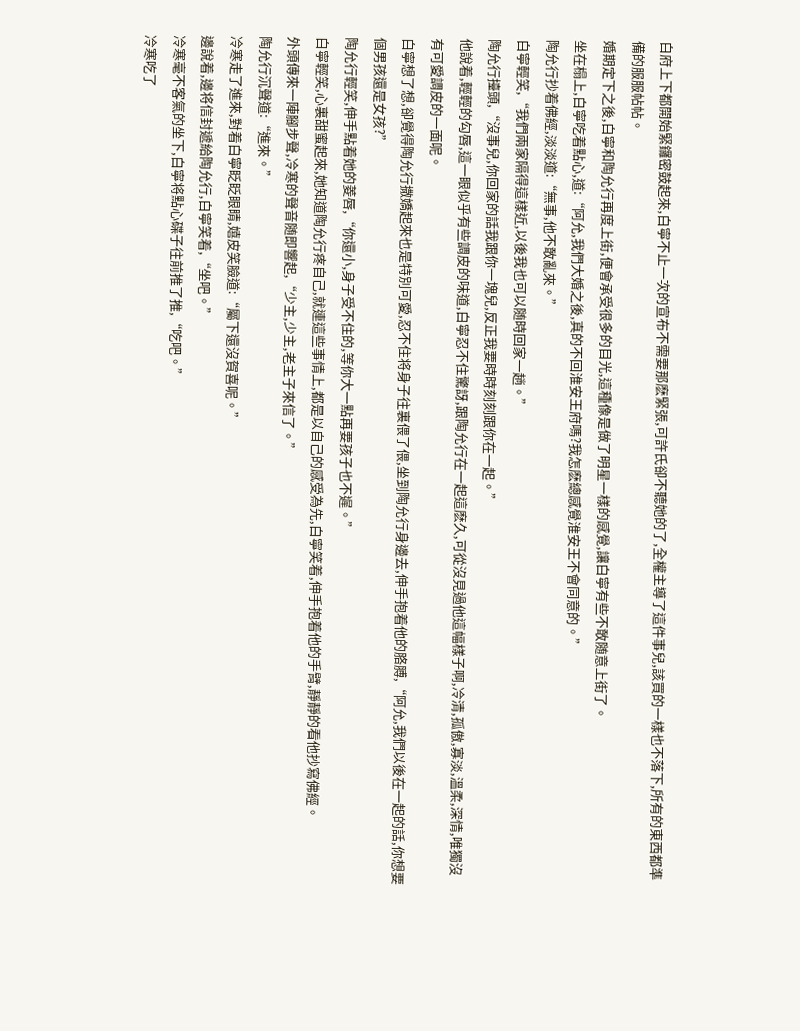白府上下都開始緊鑼密鼓起來,白寧不止一次的宣布不需要那麽緊張,可許氏卻不聽她的了,全權主導了這件事兒,該買的一樣也不落下,所有的東西都準備的服服帖帖。
婚期定下之後,白寧和陶允行再度上街,便會承受很多的目光,這種像是做了明星一樣的感覺,讓白寧有些不敢随意上街了。
坐在榻上,白寧吃着點心,道:“阿允,我們大婚之後,真的不回淮安王府嗎?我怎麽總感覺淮安王不會同意的。”
陶允行抄着佛經,淡淡道:“無事,他不敢亂來。”
白寧輕笑,“我們兩家隔得這樣近,以後我也可以随時回家一趟。”
陶允行擡頭,“沒事兒,你回家的話我跟你一塊兒,反正我要時時刻刻跟你在一起。”
他說着,輕輕的勾唇,這一眼似乎有些調皮的味道,白寧忍不住驚訝,跟陶允行在一起這麽久,可從沒見過他這幅樣子啊,冷清,孤傲,寡淡,溫柔,深情,唯獨沒有可愛調皮的一面呢。
白寧想了想,卻覺得陶允行撒嬌起來也是特別可愛,忍不住将身子往裏偎了偎,坐到陶允行身邊去,伸手抱着他的胳膊,“阿允,我們以後在一起的話,你想要個男孩還是女孩?”
陶允行輕笑,伸手點着她的菱唇,“你還小,身子受不住的,等你大一點再要孩子也不遲。”
白寧輕笑,心裏甜蜜起來,她知道陶允行疼自己,就連這些事情上,都是以自己的感受為先,白寧笑着,伸手抱着他的手臂,靜靜的看他抄寫佛經。
外頭傳來一陣腳步聲,冷寒的聲音随即響起,“少主,少主,老主子來信了。”
陶允行沉聲道:“進來。”
冷寒走了進來,對着白寧眨眨眼睛,嬉皮笑臉道:“屬下還沒賀喜呢。”
邊說着,邊将信封遞給陶允行,白寧笑着,“坐吧。”
冷寒毫不客氣的坐下,白寧将點心碟子往前推了推,“吃吧。”
冷寒吃了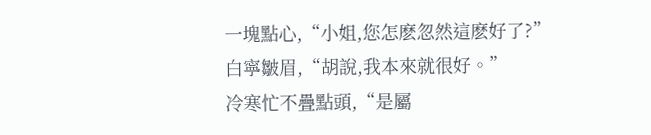一塊點心,“小姐,您怎麽忽然這麽好了?”
白寧皺眉,“胡說,我本來就很好。”
冷寒忙不疊點頭,“是屬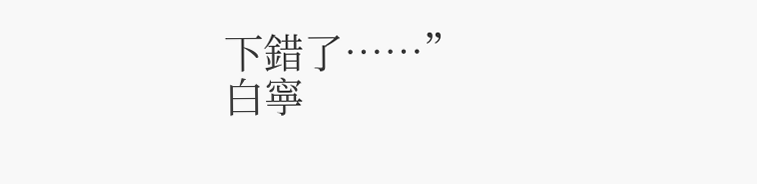下錯了……”
白寧